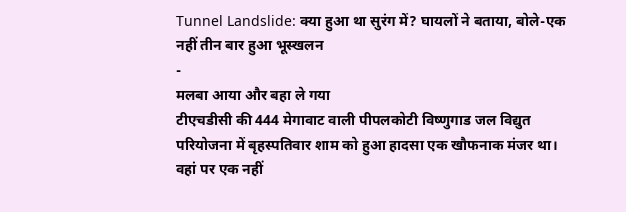Tunnel Landslide: क्या हुआ था सुरंग में? घायलों ने बताया, बोले-एक नहीं तीन बार हुआ भूस्खलन
-
मलबा आया और बहा ले गया
टीएचडीसी की 444 मेगावाट वाली पीपलकोटी विष्णुगाड जल विद्युत परियोजना में बृहस्पतिवार शाम को हुआ हादसा एक खौफनाक मंजर था। वहां पर एक नहीं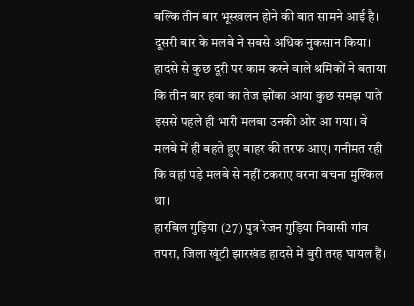बल्कि तीन बार भूस्खलन होने की बात सामने आई है। दूसरी बार के मलबे ने सबसे अधिक नुकसान किया।
हादसे से कुछ दूरी पर काम करने वाले श्रमिकों ने बताया कि तीन बार हवा का तेज झोंका आया कुछ समझ पाते इससे पहले ही भारी मलबा उनकी ओर आ गया। वे मलबे में ही बहते हुए बाहर की तरफ आए। गनीमत रही कि वहां पड़े मलबे से नहीं टकराए वरना बचना मुश्किल था।
हारबिल गुड़िया (27) पुत्र रेजन गुड़िया निवासी गांव तपरा, जिला खूंटी झारखंड हादसे में बुरी तरह घायल हैं।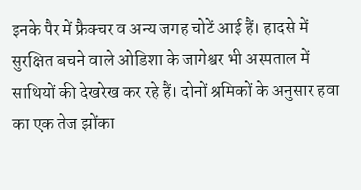इनके पैर में फ्रैक्चर व अन्य जगह चोटें आई हैं। हादसे में सुरक्षित बचने वाले ओडिशा के जागेश्वर भी अस्पताल में साथियों की देखरेख कर रहे हैं। दोनों श्रमिकों के अनुसार हवा का एक तेज झोंका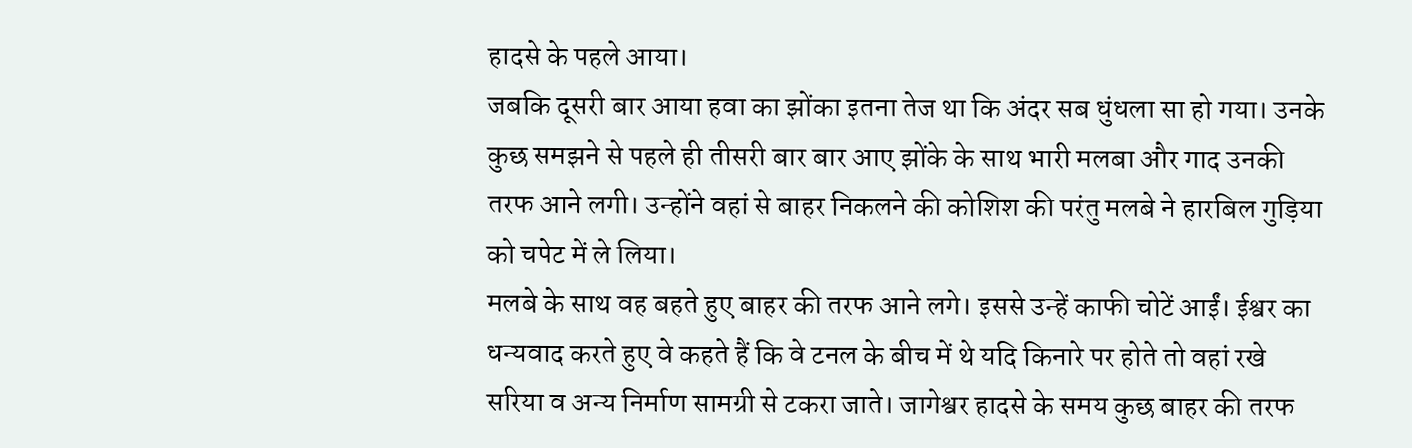हादसे के पहले आया।
जबकि दूसरी बार आया हवा का झोंका इतना तेज था कि अंदर सब धुंधला सा हो गया। उनके कुछ समझने से पहले ही तीसरी बार बार आए झोंके के साथ भारी मलबा और गाद उनकी तरफ आने लगी। उन्होंने वहां से बाहर निकलने की कोशिश की परंतु मलबे ने हारबिल गुड़िया को चपेट में ले लिया।
मलबे के साथ वह बहते हुए बाहर की तरफ आने लगे। इससे उन्हें काफी चोटें आईं। ईश्वर का धन्यवाद करते हुए वे कहते हैं कि वे टनल के बीच में थे यदि किनारे पर होते तो वहां रखे सरिया व अन्य निर्माण सामग्री से टकरा जाते। जागेश्वर हादसे के समय कुछ बाहर की तरफ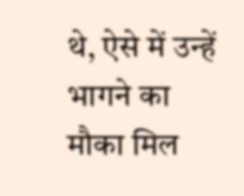थे, ऐसे में उन्हें भागने का मौका मिल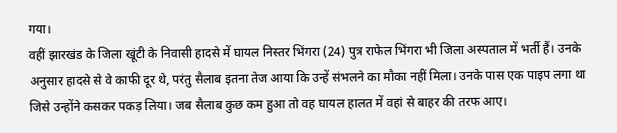गया।
वहीं झारखंड के जिला खूंटी के निवासी हादसे में घायल निस्तर भिंगरा (24) पुत्र राफेल भिंगरा भी जिला अस्पताल में भर्ती हैं। उनके अनुसार हादसे से वे काफी दूर थे, परंतु सैलाब इतना तेज आया कि उन्हें संभलने का मौका नहीं मिला। उनके पास एक पाइप लगा था जिसे उन्होंने कसकर पकड़ लिया। जब सैलाब कुछ कम हुआ तो वह घायल हालत में वहां से बाहर की तरफ आए।